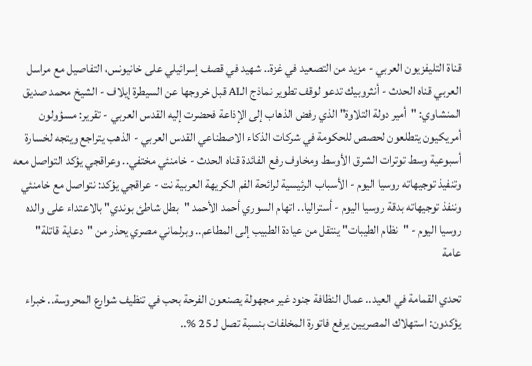قناة التليفزيون العربي - مزيد من التصعيد في غزة.. شهيد في قصف إسرائيلي على خانيونس، التفاصيل مع مراسل العربي قناه الحدث - أنثروبيك تدعو لوقف تطوير نماذج الـAI قبل خروجها عن السيطرة إيلاف - الشيخ محمد صديق المنشاوي: "أمير دولة التلاوة" الذي رفض الذهاب إلى الإذاعة فحضرت إليه القدس العربي - تقرير: مسؤولون أمريكيون يتطلعون لحصص للحكومة في شركات الذكاء الاصطناعي القدس العربي - الذهب يتراجع ويتجه لخسارة أسبوعية وسط توترات الشرق الأوسط ومخاوف رفع الفائدة قناه الحدث - خامنئي مختفي.. وعراقجي يؤكد التواصل معه وتنفيذ توجيهاته روسيا اليوم - الأسباب الرئيسية لرائحة الفم الكريهة العربية نت - عراقجي يؤكد: نتواصل مع خامنئي وننفذ توجيهاته بدقة روسيا اليوم - أستراليا.. اتهام السوري أحمد الأحمد "بطل شاطئ بوندي" بالاعتداء على والده روسيا اليوم - "نظام الطيبات" ينتقل من عيادة الطبيب إلى المطاعم.. وبرلماني مصري يحذر من "دعاية قاتلة"
عامة

تحدي القمامة في العيد.. عمال النظافة جنود غير مجهولة يصنعون الفرحة بحب في تنظيف شوارع المحروسة.. خبراء يؤكدون: استهلاك المصريين يرفع فاتورة المخلفات بنسبة تصل لـ 25 %..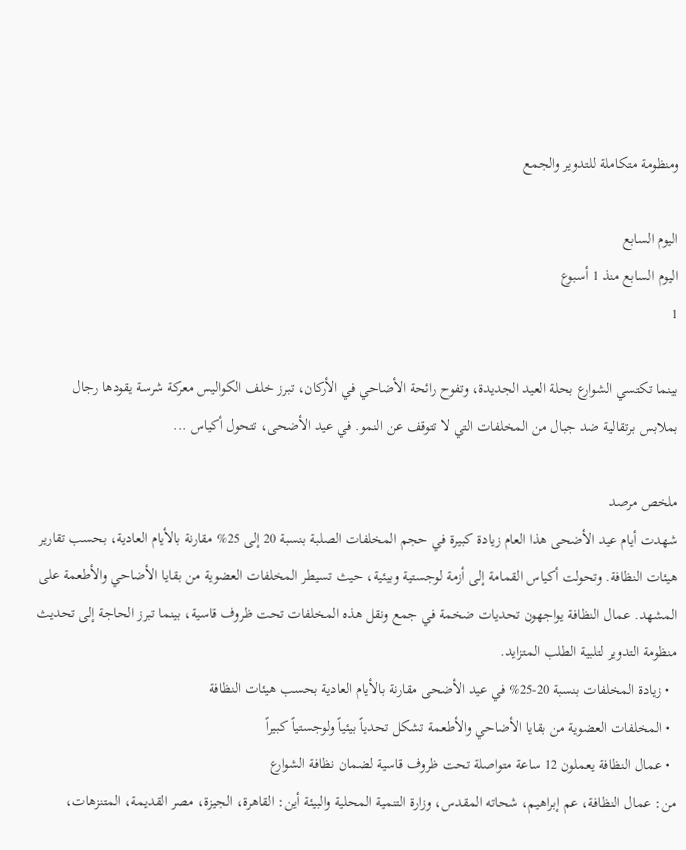ومنظومة متكاملة للتدوير والجمع

اليوم السابع
اليوم السابع منذ 1 أسبوع
1

بينما تكتسي الشوارع بحلة العيد الجديدة، وتفوح رائحة الأضاحي في الأركان، تبرز خلف الكواليس معركة شرسة يقودها رجال بملابس برتقالية ضد جبال من المخلفات التي لا تتوقف عن النمو. في عيد الأضحى، تتحول أكياس ...

ملخص مرصد
شهدت أيام عيد الأضحى هذا العام زيادة كبيرة في حجم المخلفات الصلبة بنسبة 20 إلى 25% مقارنة بالأيام العادية، بحسب تقارير هيئات النظافة. وتحولت أكياس القمامة إلى أزمة لوجستية وبيئية، حيث تسيطر المخلفات العضوية من بقايا الأضاحي والأطعمة على المشهد. عمال النظافة يواجهون تحديات ضخمة في جمع ونقل هذه المخلفات تحت ظروف قاسية، بينما تبرز الحاجة إلى تحديث منظومة التدوير لتلبية الطلب المتزايد.
  • زيادة المخلفات بنسبة 20-25% في عيد الأضحى مقارنة بالأيام العادية بحسب هيئات النظافة
  • المخلفات العضوية من بقايا الأضاحي والأطعمة تشكل تحدياً بيئياً ولوجستياً كبيراً
  • عمال النظافة يعملون 12 ساعة متواصلة تحت ظروف قاسية لضمان نظافة الشوارع
من: عمال النظافة، عم إبراهيم، شحاته المقدس، وزارة التنمية المحلية والبيئة أين: القاهرة، الجيزة، مصر القديمة، المتنزهات،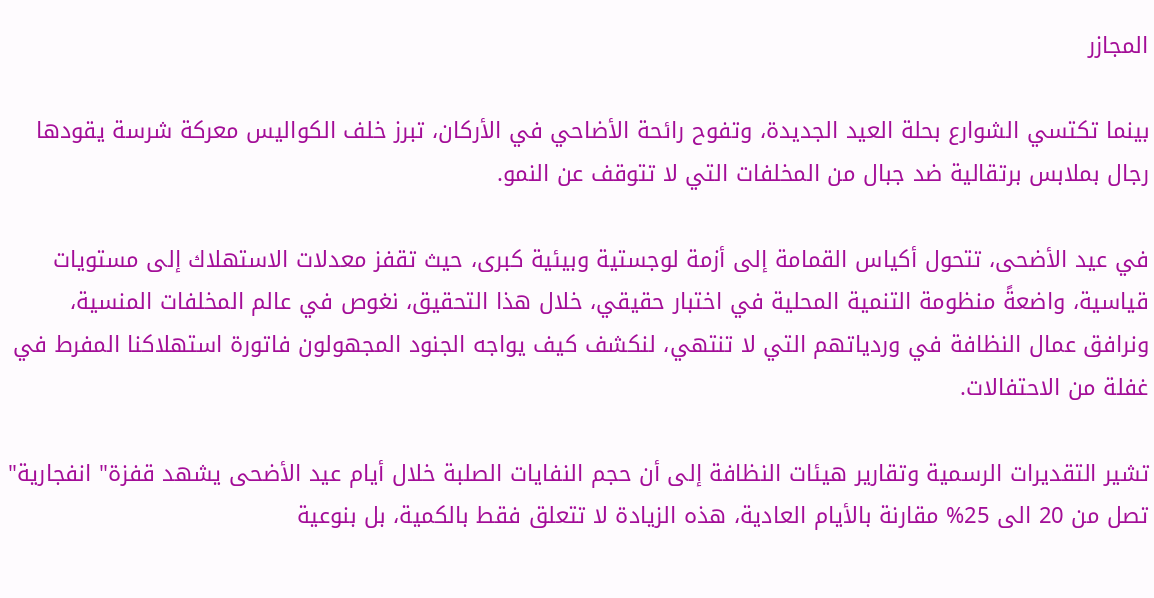المجازر

بينما تكتسي الشوارع بحلة العيد الجديدة، وتفوح رائحة الأضاحي في الأركان، تبرز خلف الكواليس معركة شرسة يقودها رجال بملابس برتقالية ضد جبال من المخلفات التي لا تتوقف عن النمو.

في عيد الأضحى، تتحول أكياس القمامة إلى أزمة لوجستية وبيئية كبرى، حيث تقفز معدلات الاستهلاك إلى مستويات قياسية، واضعةً منظومة التنمية المحلية في اختبار حقيقي، خلال هذا التحقيق، نغوص في عالم المخلفات المنسية، ونرافق عمال النظافة في وردياتهم التي لا تنتهي، لنكشف كيف يواجه الجنود المجهولون فاتورة استهلاكنا المفرط في غفلة من الاحتفالات.

تشير التقديرات الرسمية وتقارير هيئات النظافة إلى أن حجم النفايات الصلبة خلال أيام عيد الأضحى يشهد قفزة" انفجارية" تصل من 20 الى 25% مقارنة بالأيام العادية، هذه الزيادة لا تتعلق فقط بالكمية، بل بنوعية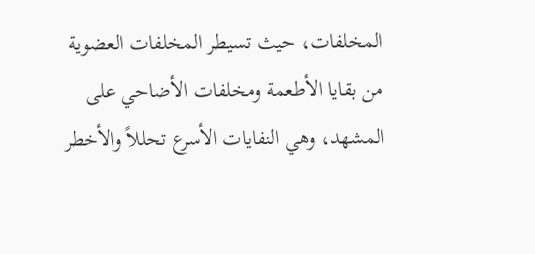المخلفات، حيث تسيطر المخلفات العضوية من بقايا الأطعمة ومخلفات الأضاحي على المشهد، وهي النفايات الأسرع تحللاً والأخطر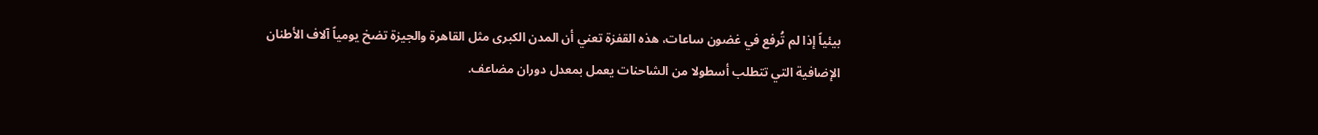بيئياً إذا لم تُرفع في غضون ساعات، هذه القفزة تعني أن المدن الكبرى مثل القاهرة والجيزة تضخ يومياً آلاف الأطنان الإضافية التي تتطلب أسطولا من الشاحنات يعمل بمعدل دوران مضاعف.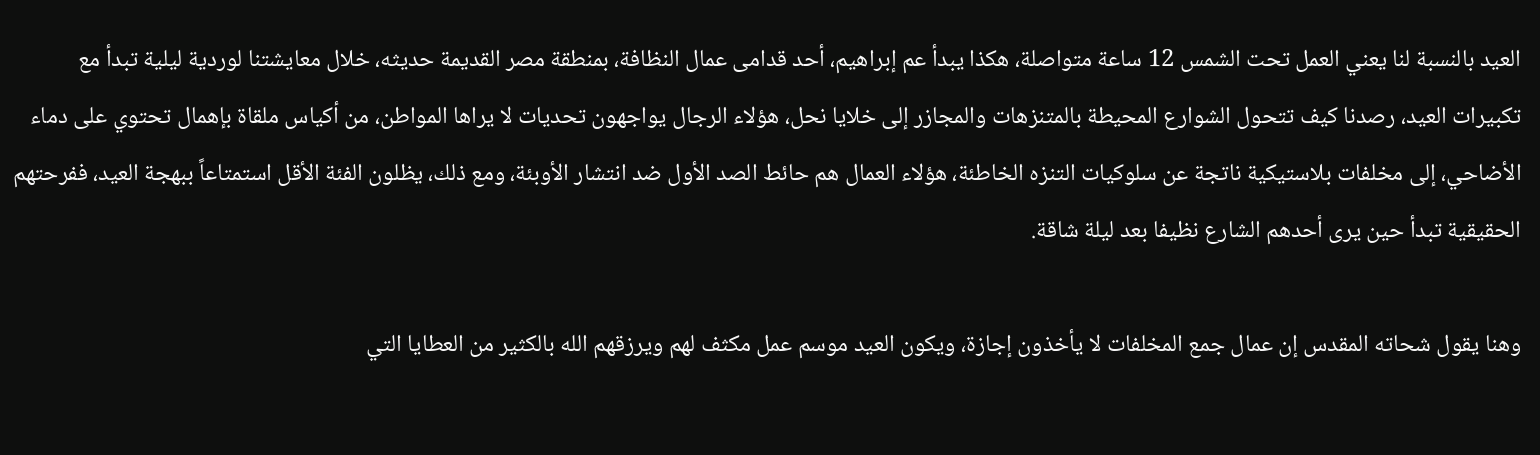العيد بالنسبة لنا يعني العمل تحت الشمس 12 ساعة متواصلة، هكذا يبدأ عم إبراهيم، أحد قدامى عمال النظافة، بمنطقة مصر القديمة حديثه، خلال معايشتنا لوردية ليلية تبدأ مع تكبيرات العيد، رصدنا كيف تتحول الشوارع المحيطة بالمتنزهات والمجازر إلى خلايا نحل، هؤلاء الرجال يواجهون تحديات لا يراها المواطن، من أكياس ملقاة بإهمال تحتوي على دماء الأضاحي، إلى مخلفات بلاستيكية ناتجة عن سلوكيات التنزه الخاطئة، هؤلاء العمال هم حائط الصد الأول ضد انتشار الأوبئة، ومع ذلك، يظلون الفئة الأقل استمتاعاً ببهجة العيد، ففرحتهم الحقيقية تبدأ حين يرى أحدهم الشارع نظيفا بعد ليلة شاقة.

وهنا يقول شحاته المقدس إن عمال جمع المخلفات لا يأخذون إجازة، ويكون العيد موسم عمل مكثف لهم ويرزقهم الله بالكثير من العطايا التي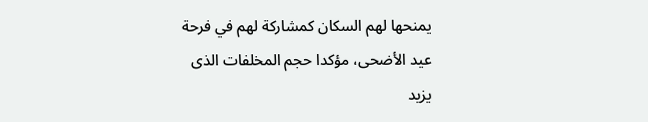يمنحها لهم السكان كمشاركة لهم في فرحة عيد الأضحى، مؤكدا حجم المخلفات الذى يزيد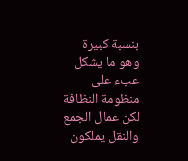بنسبة كبيرة وهو ما يشكل عبء على منظومة النظافة لكن عمال الجمع والنقل يملكون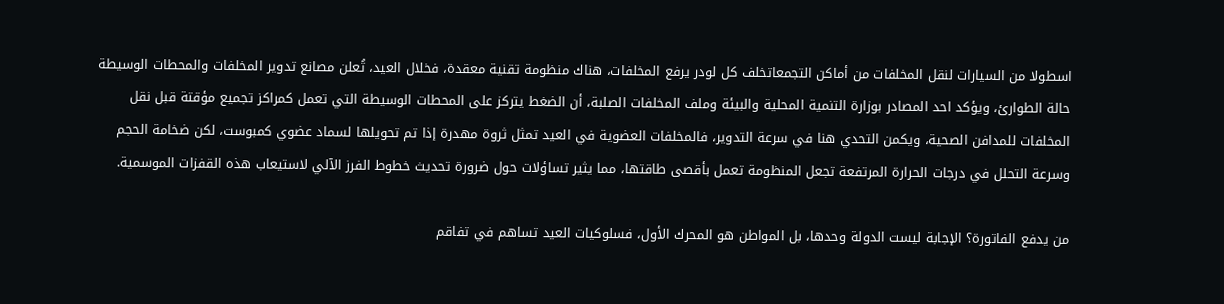اسطولا من السيارات لنقل المخلفات من أماكن التجمعاتخلف كل لودر يرفع المخلفات، هناك منظومة تقنية معقدة، فخلال العيد، تُعلن مصانع تدوير المخلفات والمحطات الوسيطة حالة الطوارئ، ويؤكد احد المصادر بوزارة التنمية المحلية والبيئة وملف المخلفات الصلبة، أن الضغط يتركز على المحطات الوسيطة التي تعمل كمراكز تجميع مؤقتة قبل نقل المخلفات للمدافن الصحية، ويكمن التحدي هنا في سرعة التدوير، فالمخلفات العضوية في العيد تمثل ثروة مهدرة إذا تم تحويلها لسماد عضوي كمبوست، لكن ضخامة الحجم وسرعة التحلل في درجات الحرارة المرتفعة تجعل المنظومة تعمل بأقصى طاقتها، مما يثير تساؤلات حول ضرورة تحديث خطوط الفرز الآلي لاستيعاب هذه القفزات الموسمية.

من يدفع الفاتورة؟ الإجابة ليست الدولة وحدها، بل المواطن هو المحرك الأول، فسلوكيات العيد تساهم في تفاقم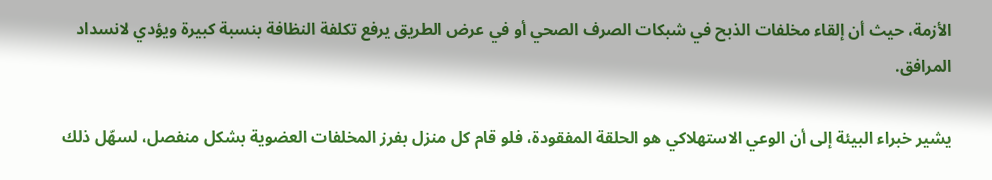الأزمة، حيث أن إلقاء مخلفات الذبح في شبكات الصرف الصحي أو في عرض الطريق يرفع تكلفة النظافة بنسبة كبيرة ويؤدي لانسداد المرافق.

يشير خبراء البيئة إلى أن الوعي الاستهلاكي هو الحلقة المفقودة، فلو قام كل منزل بفرز المخلفات العضوية بشكل منفصل، لسهّل ذلك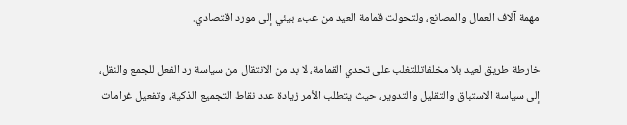مهمة آلاف العمال والمصانع، ولتحولت قمامة العيد من عبء بيئي إلى مورد اقتصادي.

خارطة طريق لعيد بلا مخلفاتللتغلب على تحدي القمامة، لا بد من الانتقال من سياسة رد الفعل للجمع والنقل، إلى سياسة الاستباق والتقليل والتدوير، حيث يتطلب الأمر زيادة عدد نقاط التجميع الذكية، وتفعيل غرامات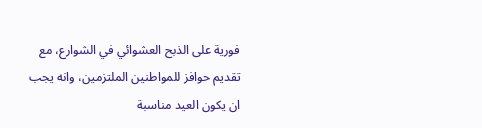فورية على الذبح العشوائي في الشوارع، مع تقديم حوافز للمواطنين الملتزمين، وانه يجب ان يكون العيد مناسبة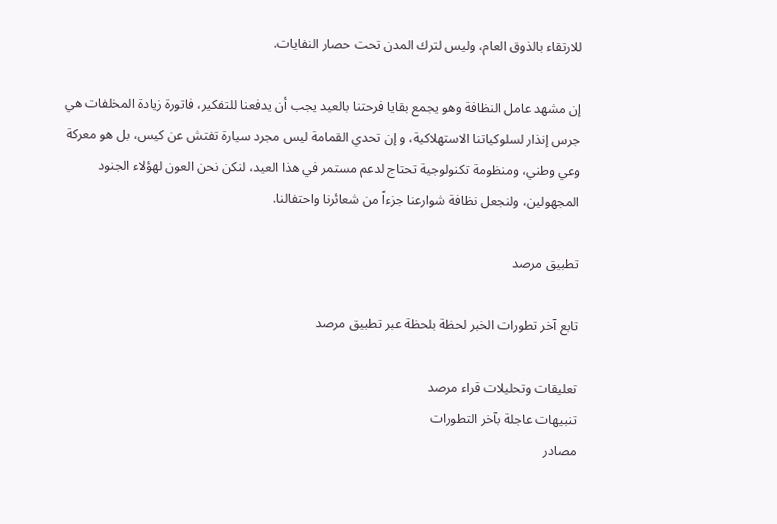للارتقاء بالذوق العام، وليس لترك المدن تحت حصار النفايات.

إن مشهد عامل النظافة وهو يجمع بقايا فرحتنا بالعيد يجب أن يدفعنا للتفكير، فاتورة زيادة المخلفات هي جرس إنذار لسلوكياتنا الاستهلاكية، و إن تحدي القمامة ليس مجرد سيارة تفتش عن كيس، بل هو معركة وعي وطني، ومنظومة تكنولوجية تحتاج لدعم مستمر في هذا العيد، لنكن نحن العون لهؤلاء الجنود المجهولين، ولنجعل نظافة شوارعنا جزءاً من شعائرنا واحتفالنا.

تطبيق مرصد

تابع آخر تطورات الخبر لحظة بلحظة عبر تطبيق مرصد

تعليقات وتحليلات قراء مرصد
تنبيهات عاجلة بآخر التطورات
مصادر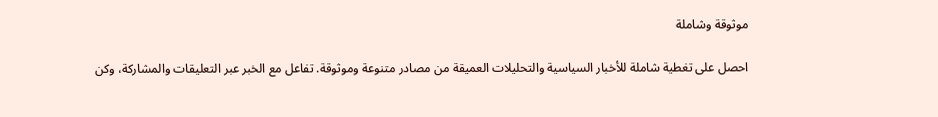موثوقة وشاملة

احصل على تغطية شاملة للأخبار السياسية والتحليلات العميقة من مصادر متنوعة وموثوقة. تفاعل مع الخبر عبر التعليقات والمشاركة، وكن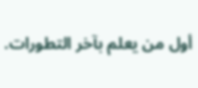أول من يعلم بآخر التطورات.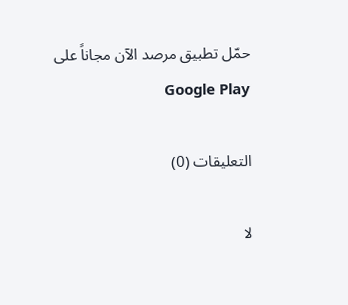حمّل تطبيق مرصد الآن مجاناً على Google Play

التعليقات (0)

لا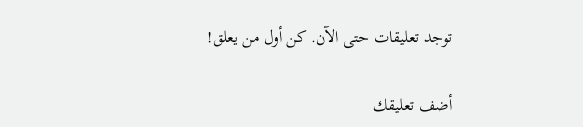توجد تعليقات حتى الآن. كن أول من يعلق!

أضف تعليقك